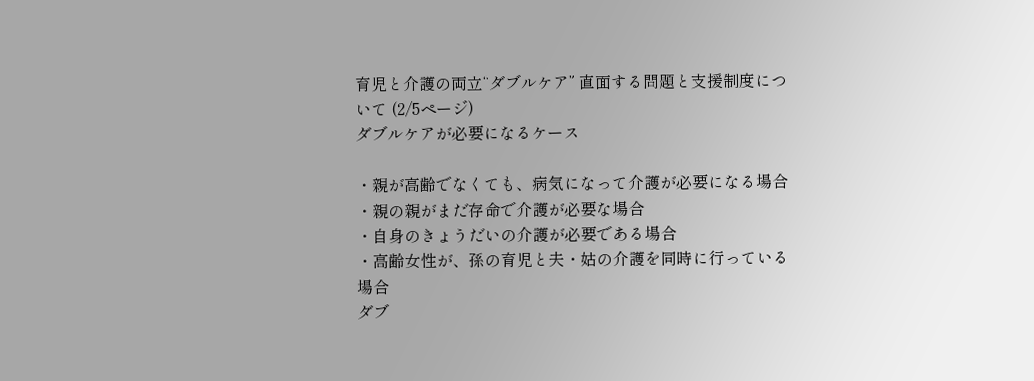育児と介護の両立“ダブルケア” 直面する問題と支援制度について (2/5ページ)
ダブルケアが必要になるケース

・親が高齢でなくても、病気になって介護が必要になる場合
・親の親がまだ存命で介護が必要な場合
・自身のきょうだいの介護が必要である場合
・高齢女性が、孫の育児と夫・姑の介護を同時に行っている場合
ダブ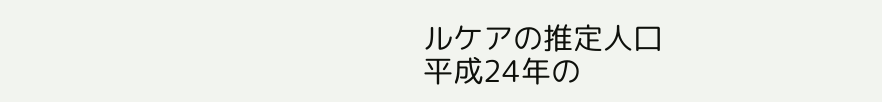ルケアの推定人口
平成24年の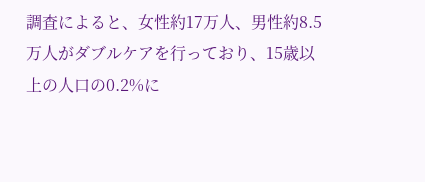調査によると、女性約17万人、男性約8.5万人がダブルケアを行っており、15歳以上の人口の0.2%に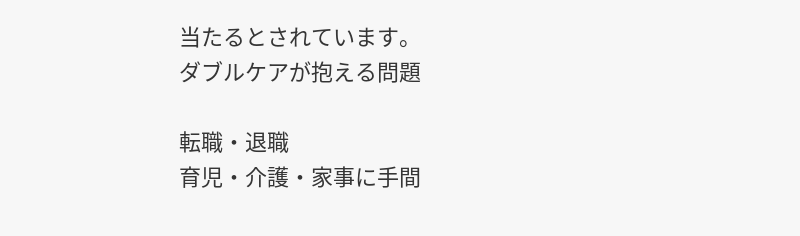当たるとされています。
ダブルケアが抱える問題

転職・退職
育児・介護・家事に手間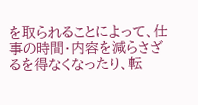を取られることによって、仕事の時間・内容を減らさざるを得なくなったり、転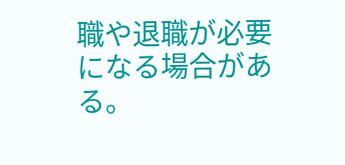職や退職が必要になる場合がある。